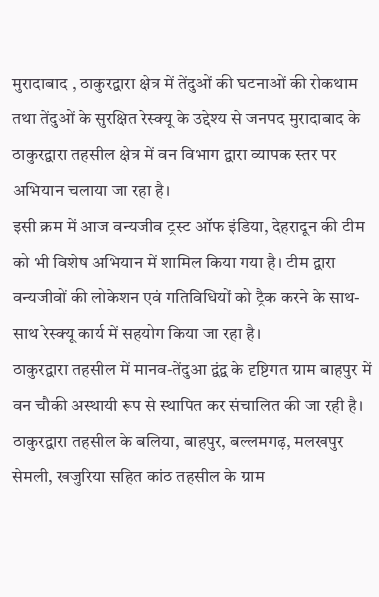मुरादाबाद , ठाकुरद्वारा क्षेत्र में तेंदुओं की घटनाओं की रोकथाम तथा तेंदुओं के सुरक्षित रेस्क्यू के उद्देश्य से जनपद मुरादाबाद के ठाकुरद्वारा तहसील क्षेत्र में वन विभाग द्वारा व्यापक स्तर पर अभियान चलाया जा रहा है।
इसी क्रम में आज वन्यजीव ट्रस्ट ऑफ इंडिया, देहरादून की टीम को भी विशेष अभियान में शामिल किया गया है। टीम द्वारा वन्यजीवों की लोकेशन एवं गतिविधियों को ट्रैक करने के साथ-साथ रेस्क्यू कार्य में सहयोग किया जा रहा है।
ठाकुरद्वारा तहसील में मानव-तेंदुआ द्वंद्व के दृष्टिगत ग्राम बाहपुर में वन चौकी अस्थायी रूप से स्थापित कर संचालित की जा रही है। ठाकुरद्वारा तहसील के बलिया, बाहपुर, बल्लमगढ़, मलखपुर सेमली, खजुरिया सहित कांठ तहसील के ग्राम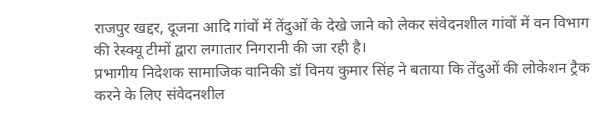राजपुर खद्दर, दूजना आदि गांवों में तेंदुओं के देखे जाने को लेकर संवेदनशील गांवों में वन विभाग की रेस्क्यू टीमों द्वारा लगातार निगरानी की जा रही है।
प्रभागीय निदेशक सामाजिक वानिकी डॉ विनय कुमार सिंह ने बताया कि तेंदुओं की लोकेशन ट्रैक करने के लिए संवेदनशील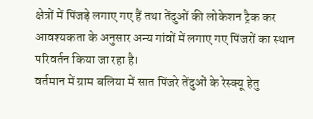क्षेत्रों में पिंजड़े लगाए गए हैं तथा तेंदुओं की लोकेशन ट्रैक कर आवश्यकता के अनुसार अन्य गांवों में लगाए गए पिंजरों का स्थान परिवर्तन किया जा रहा है।
वर्तमान में ग्राम बलिया में सात पिंजरे तेंदुओं के रेस्क्यू हेतु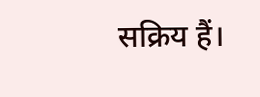सक्रिय हैं।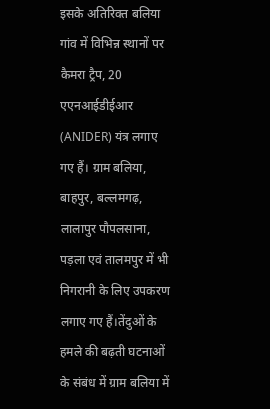इसके अतिरिक्त बलिया गांव में विभिन्न स्थानों पर कैमरा ट्रैप, 20 एएनआईडीईआर (ANIDER) यंत्र लगाए गए हैं। ग्राम बलिया, बाहपुर, बल्लमगढ़, लालापुर पौपलसाना, पड़ला एवं तालमपुर में भी निगरानी के लिए उपकरण लगाए गए हैं।तेंदुओं के हमले की बढ़ती घटनाओं के संबंध में ग्राम बलिया में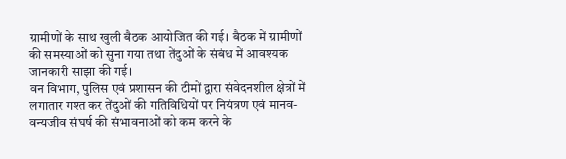ग्रामीणों के साथ खुली बैठक आयोजित की गई। बैठक में ग्रामीणों की समस्याओं को सुना गया तथा तेंदुओं के संबंध में आवश्यक जानकारी साझा की गई।
वन विभाग, पुलिस एवं प्रशासन की टीमों द्वारा संवेदनशील क्षेत्रों में लगातार गश्त कर तेंदुओं की गतिविधियों पर नियंत्रण एवं मानव-वन्यजीव संघर्ष की संभावनाओं को कम करने के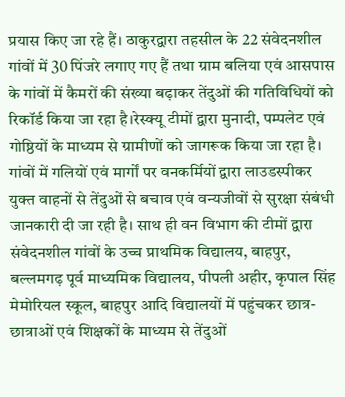प्रयास किए जा रहे हैं। ठाकुरद्वारा तहसील के 22 संवेदनशील गांवों में 30 पिंजरे लगाए गए हैं तथा ग्राम बलिया एवं आसपास के गांवों में कैमरों की संख्या बढ़ाकर तेंदुओं की गतिविधियों को रिकॉर्ड किया जा रहा है।रेस्क्यू टीमों द्वारा मुनादी, पम्पलेट एवं गोष्ठियों के माध्यम से ग्रामीणों को जागरूक किया जा रहा है।
गांवों में गलियों एवं मार्गों पर वनकर्मियों द्वारा लाउडस्पीकर युक्त वाहनों से तेंदुओं से बचाव एवं वन्यजीवों से सुरक्षा संबंधी जानकारी दी जा रही है। साथ ही वन विभाग की टीमों द्वारा संवेदनशील गांवों के उच्च प्राथमिक विद्यालय, बाहपुर, बल्लमगढ़ पूर्व माध्यमिक विद्यालय, पीपली अहीर, कृपाल सिंह मेमोरियल स्कूल, बाहपुर आदि विद्यालयों में पहुंचकर छात्र-छात्राओं एवं शिक्षकों के माध्यम से तेंदुओं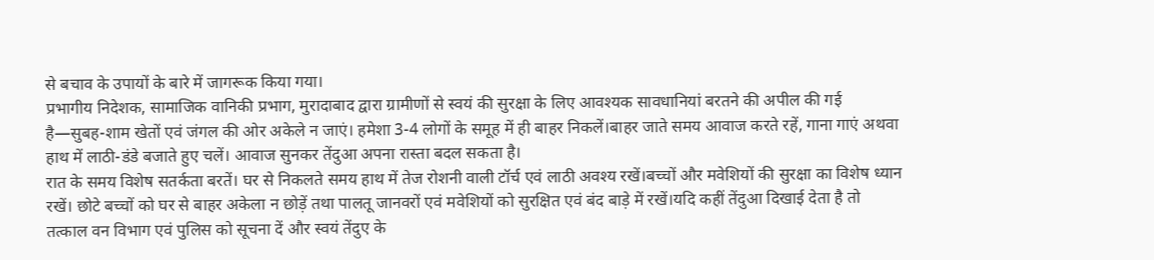से बचाव के उपायों के बारे में जागरूक किया गया।
प्रभागीय निदेशक, सामाजिक वानिकी प्रभाग, मुरादाबाद द्वारा ग्रामीणों से स्वयं की सुरक्षा के लिए आवश्यक सावधानियां बरतने की अपील की गई है—सुबह-शाम खेतों एवं जंगल की ओर अकेले न जाएं। हमेशा 3-4 लोगों के समूह में ही बाहर निकलें।बाहर जाते समय आवाज करते रहें, गाना गाएं अथवा हाथ में लाठी-डंडे बजाते हुए चलें। आवाज सुनकर तेंदुआ अपना रास्ता बदल सकता है।
रात के समय विशेष सतर्कता बरतें। घर से निकलते समय हाथ में तेज रोशनी वाली टॉर्च एवं लाठी अवश्य रखें।बच्चों और मवेशियों की सुरक्षा का विशेष ध्यान रखें। छोटे बच्चों को घर से बाहर अकेला न छोड़ें तथा पालतू जानवरों एवं मवेशियों को सुरक्षित एवं बंद बाड़े में रखें।यदि कहीं तेंदुआ दिखाई देता है तो तत्काल वन विभाग एवं पुलिस को सूचना दें और स्वयं तेंदुए के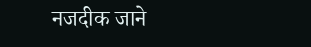नजदीक जाने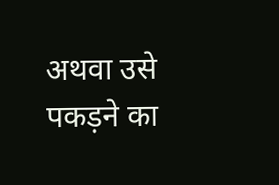अथवा उसे पकड़ने का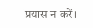प्रयास न करें।